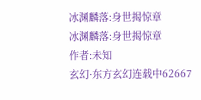冰渊麟落:身世揭惊章
冰渊麟落:身世揭惊章
作者:未知
玄幻·东方玄幻连载中62667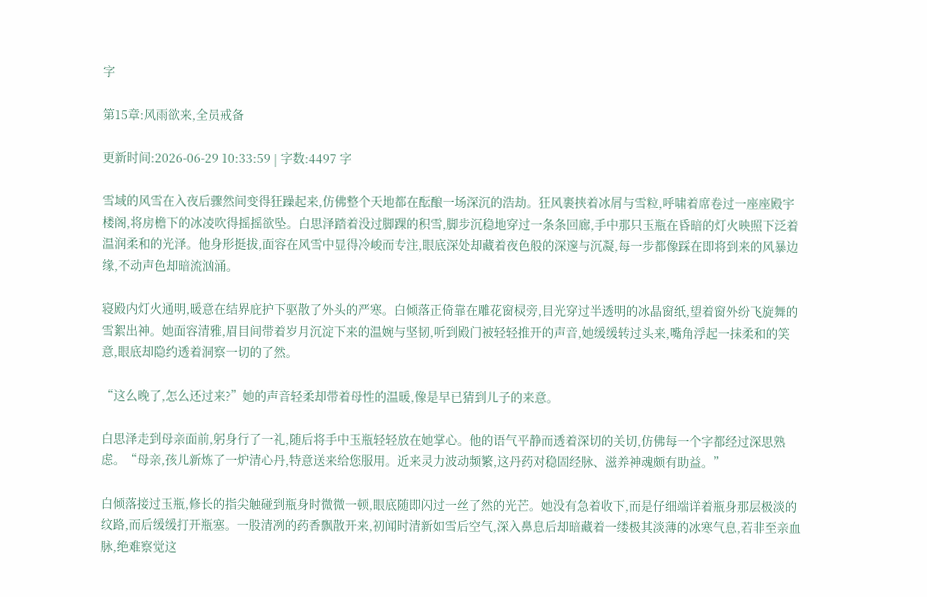字

第15章:风雨欲来,全员戒备

更新时间:2026-06-29 10:33:59 | 字数:4497 字

雪域的风雪在入夜后骤然间变得狂躁起来,仿佛整个天地都在酝酿一场深沉的浩劫。狂风裹挟着冰屑与雪粒,呼啸着席卷过一座座殿宇楼阁,将房檐下的冰凌吹得摇摇欲坠。白思泽踏着没过脚踝的积雪,脚步沉稳地穿过一条条回廊,手中那只玉瓶在昏暗的灯火映照下泛着温润柔和的光泽。他身形挺拔,面容在风雪中显得冷峻而专注,眼底深处却藏着夜色般的深邃与沉凝,每一步都像踩在即将到来的风暴边缘,不动声色却暗流汹涌。

寝殿内灯火通明,暖意在结界庇护下驱散了外头的严寒。白倾落正倚靠在雕花窗棂旁,目光穿过半透明的冰晶窗纸,望着窗外纷飞旋舞的雪絮出神。她面容清雅,眉目间带着岁月沉淀下来的温婉与坚韧,听到殿门被轻轻推开的声音,她缓缓转过头来,嘴角浮起一抹柔和的笑意,眼底却隐约透着洞察一切的了然。

“这么晚了,怎么还过来?”她的声音轻柔却带着母性的温暖,像是早已猜到儿子的来意。

白思泽走到母亲面前,躬身行了一礼,随后将手中玉瓶轻轻放在她掌心。他的语气平静而透着深切的关切,仿佛每一个字都经过深思熟虑。“母亲,孩儿新炼了一炉清心丹,特意送来给您服用。近来灵力波动频繁,这丹药对稳固经脉、滋养神魂颇有助益。”

白倾落接过玉瓶,修长的指尖触碰到瓶身时微微一顿,眼底随即闪过一丝了然的光芒。她没有急着收下,而是仔细端详着瓶身那层极淡的纹路,而后缓缓打开瓶塞。一股清冽的药香飘散开来,初闻时清新如雪后空气,深入鼻息后却暗藏着一缕极其淡薄的冰寒气息,若非至亲血脉,绝难察觉这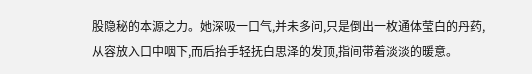股隐秘的本源之力。她深吸一口气,并未多问,只是倒出一枚通体莹白的丹药,从容放入口中咽下,而后抬手轻抚白思泽的发顶,指间带着淡淡的暖意。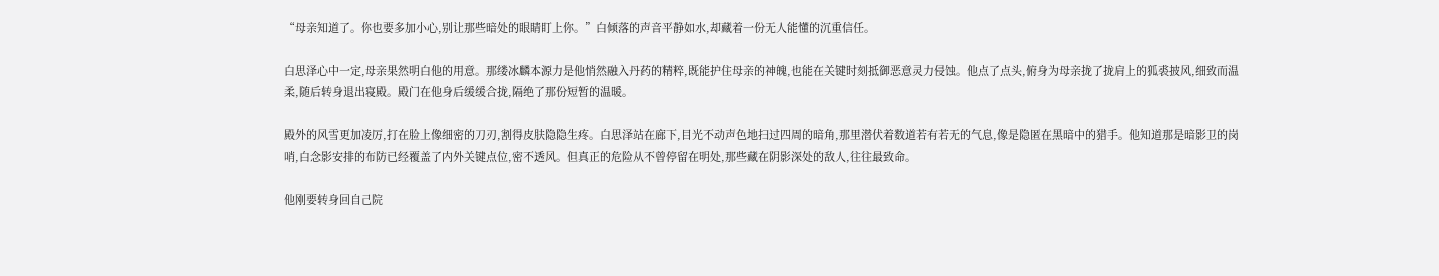“母亲知道了。你也要多加小心,别让那些暗处的眼睛盯上你。”白倾落的声音平静如水,却藏着一份无人能懂的沉重信任。

白思泽心中一定,母亲果然明白他的用意。那缕冰麟本源力是他悄然融入丹药的精粹,既能护住母亲的神魄,也能在关键时刻抵御恶意灵力侵蚀。他点了点头,俯身为母亲拢了拢肩上的狐裘披风,细致而温柔,随后转身退出寝殿。殿门在他身后缓缓合拢,隔绝了那份短暂的温暖。

殿外的风雪更加凌厉,打在脸上像细密的刀刃,割得皮肤隐隐生疼。白思泽站在廊下,目光不动声色地扫过四周的暗角,那里潜伏着数道若有若无的气息,像是隐匿在黑暗中的猎手。他知道那是暗影卫的岗哨,白念影安排的布防已经覆盖了内外关键点位,密不透风。但真正的危险从不曾停留在明处,那些藏在阴影深处的敌人,往往最致命。

他刚要转身回自己院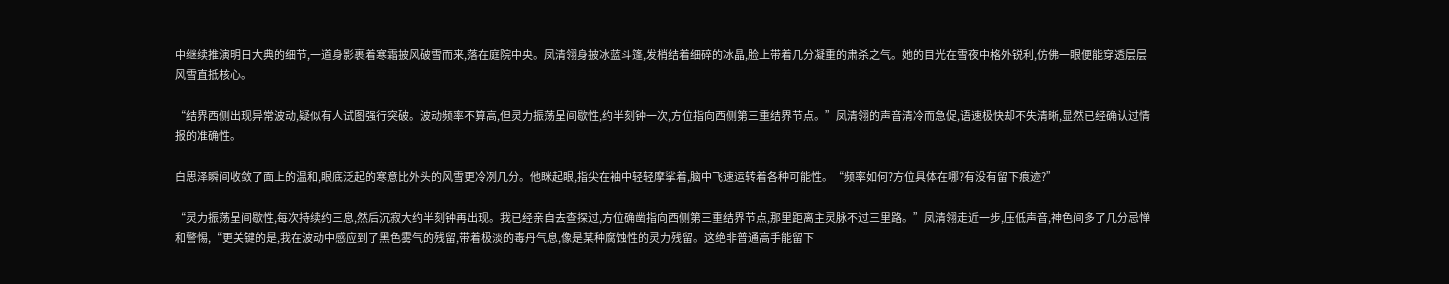中继续推演明日大典的细节,一道身影裹着寒霜披风破雪而来,落在庭院中央。凤清翎身披冰蓝斗篷,发梢结着细碎的冰晶,脸上带着几分凝重的肃杀之气。她的目光在雪夜中格外锐利,仿佛一眼便能穿透层层风雪直抵核心。

“结界西侧出现异常波动,疑似有人试图强行突破。波动频率不算高,但灵力振荡呈间歇性,约半刻钟一次,方位指向西侧第三重结界节点。”凤清翎的声音清冷而急促,语速极快却不失清晰,显然已经确认过情报的准确性。

白思泽瞬间收敛了面上的温和,眼底泛起的寒意比外头的风雪更冷冽几分。他眯起眼,指尖在袖中轻轻摩挲着,脑中飞速运转着各种可能性。“频率如何?方位具体在哪?有没有留下痕迹?”

“灵力振荡呈间歇性,每次持续约三息,然后沉寂大约半刻钟再出现。我已经亲自去查探过,方位确凿指向西侧第三重结界节点,那里距离主灵脉不过三里路。”凤清翎走近一步,压低声音,神色间多了几分忌惮和警惕,“更关键的是,我在波动中感应到了黑色雾气的残留,带着极淡的毒丹气息,像是某种腐蚀性的灵力残留。这绝非普通高手能留下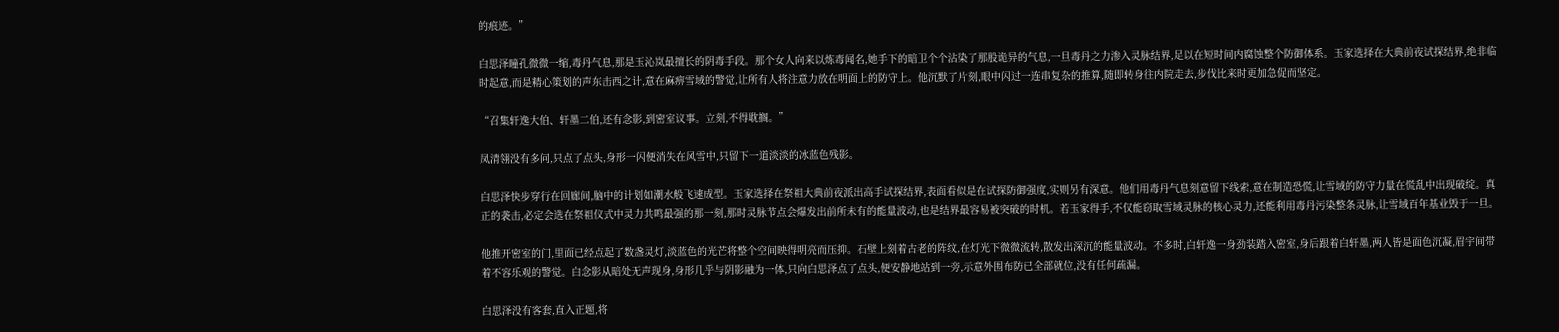的痕迹。”

白思泽瞳孔微微一缩,毒丹气息,那是玉沁岚最擅长的阴毒手段。那个女人向来以炼毒闻名,她手下的暗卫个个沾染了那股诡异的气息,一旦毒丹之力渗入灵脉结界,足以在短时间内腐蚀整个防御体系。玉家选择在大典前夜试探结界,绝非临时起意,而是精心策划的声东击西之计,意在麻痹雪域的警觉,让所有人将注意力放在明面上的防守上。他沉默了片刻,眼中闪过一连串复杂的推算,随即转身往内院走去,步伐比来时更加急促而坚定。

“召集轩逸大伯、轩墨二伯,还有念影,到密室议事。立刻,不得耽搁。”

凤清翎没有多问,只点了点头,身形一闪便消失在风雪中,只留下一道淡淡的冰蓝色残影。

白思泽快步穿行在回廊间,脑中的计划如潮水般飞速成型。玉家选择在祭祖大典前夜派出高手试探结界,表面看似是在试探防御强度,实则另有深意。他们用毒丹气息刻意留下线索,意在制造恐慌,让雪域的防守力量在慌乱中出现破绽。真正的袭击,必定会选在祭祖仪式中灵力共鸣最强的那一刻,那时灵脉节点会爆发出前所未有的能量波动,也是结界最容易被突破的时机。若玉家得手,不仅能窃取雪域灵脉的核心灵力,还能利用毒丹污染整条灵脉,让雪域百年基业毁于一旦。

他推开密室的门,里面已经点起了数盏灵灯,淡蓝色的光芒将整个空间映得明亮而压抑。石壁上刻着古老的阵纹,在灯光下微微流转,散发出深沉的能量波动。不多时,白轩逸一身劲装踏入密室,身后跟着白轩墨,两人皆是面色沉凝,眉宇间带着不容乐观的警觉。白念影从暗处无声现身,身形几乎与阴影融为一体,只向白思泽点了点头,便安静地站到一旁,示意外围布防已全部就位,没有任何疏漏。

白思泽没有客套,直入正题,将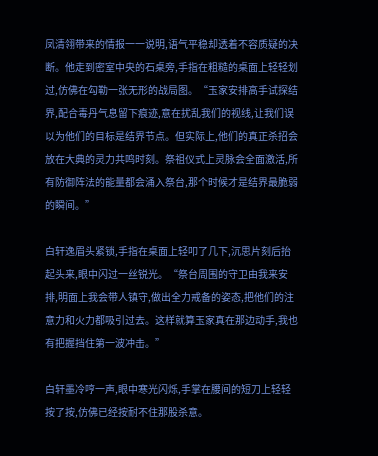凤清翎带来的情报一一说明,语气平稳却透着不容质疑的决断。他走到密室中央的石桌旁,手指在粗糙的桌面上轻轻划过,仿佛在勾勒一张无形的战局图。“玉家安排高手试探结界,配合毒丹气息留下痕迹,意在扰乱我们的视线,让我们误以为他们的目标是结界节点。但实际上,他们的真正杀招会放在大典的灵力共鸣时刻。祭祖仪式上灵脉会全面激活,所有防御阵法的能量都会涌入祭台,那个时候才是结界最脆弱的瞬间。”

白轩逸眉头紧锁,手指在桌面上轻叩了几下,沉思片刻后抬起头来,眼中闪过一丝锐光。“祭台周围的守卫由我来安排,明面上我会带人镇守,做出全力戒备的姿态,把他们的注意力和火力都吸引过去。这样就算玉家真在那边动手,我也有把握挡住第一波冲击。”

白轩墨冷哼一声,眼中寒光闪烁,手掌在腰间的短刀上轻轻按了按,仿佛已经按耐不住那股杀意。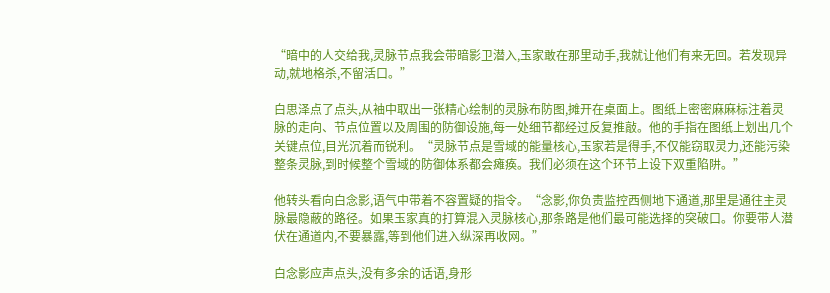“暗中的人交给我,灵脉节点我会带暗影卫潜入,玉家敢在那里动手,我就让他们有来无回。若发现异动,就地格杀,不留活口。”

白思泽点了点头,从袖中取出一张精心绘制的灵脉布防图,摊开在桌面上。图纸上密密麻麻标注着灵脉的走向、节点位置以及周围的防御设施,每一处细节都经过反复推敲。他的手指在图纸上划出几个关键点位,目光沉着而锐利。“灵脉节点是雪域的能量核心,玉家若是得手,不仅能窃取灵力,还能污染整条灵脉,到时候整个雪域的防御体系都会瘫痪。我们必须在这个环节上设下双重陷阱。”

他转头看向白念影,语气中带着不容置疑的指令。“念影,你负责监控西侧地下通道,那里是通往主灵脉最隐蔽的路径。如果玉家真的打算混入灵脉核心,那条路是他们最可能选择的突破口。你要带人潜伏在通道内,不要暴露,等到他们进入纵深再收网。”

白念影应声点头,没有多余的话语,身形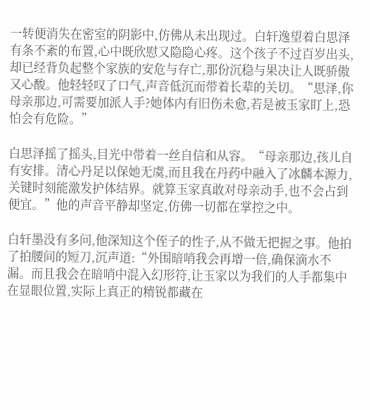一转便消失在密室的阴影中,仿佛从未出现过。白轩逸望着白思泽有条不紊的布置,心中既欣慰又隐隐心疼。这个孩子不过百岁出头,却已经背负起整个家族的安危与存亡,那份沉稳与果决让人既骄傲又心酸。他轻轻叹了口气,声音低沉而带着长辈的关切。“思泽,你母亲那边,可需要加派人手?她体内有旧伤未愈,若是被玉家盯上,恐怕会有危险。”

白思泽摇了摇头,目光中带着一丝自信和从容。“母亲那边,孩儿自有安排。清心丹足以保她无虞,而且我在丹药中融入了冰麟本源力,关键时刻能激发护体结界。就算玉家真敢对母亲动手,也不会占到便宜。”他的声音平静却坚定,仿佛一切都在掌控之中。

白轩墨没有多问,他深知这个侄子的性子,从不做无把握之事。他拍了拍腰间的短刀,沉声道:“外围暗哨我会再增一倍,确保滴水不漏。而且我会在暗哨中混入幻形符,让玉家以为我们的人手都集中在显眼位置,实际上真正的精锐都藏在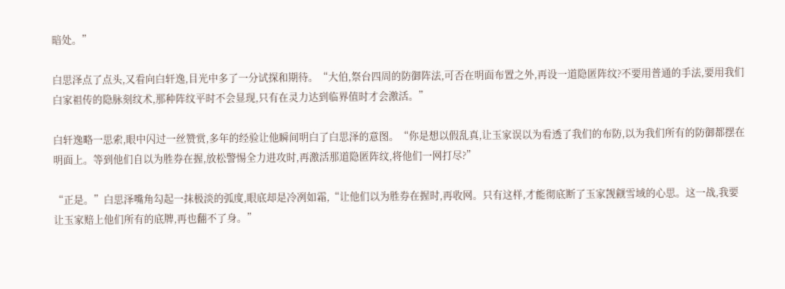暗处。”

白思泽点了点头,又看向白轩逸,目光中多了一分试探和期待。“大伯,祭台四周的防御阵法,可否在明面布置之外,再设一道隐匿阵纹?不要用普通的手法,要用我们白家祖传的隐脉刻纹术,那种阵纹平时不会显现,只有在灵力达到临界值时才会激活。”

白轩逸略一思索,眼中闪过一丝赞赏,多年的经验让他瞬间明白了白思泽的意图。“你是想以假乱真,让玉家误以为看透了我们的布防,以为我们所有的防御都摆在明面上。等到他们自以为胜券在握,放松警惕全力进攻时,再激活那道隐匿阵纹,将他们一网打尽?”

“正是。”白思泽嘴角勾起一抹极淡的弧度,眼底却是冷冽如霜,“让他们以为胜券在握时,再收网。只有这样,才能彻底断了玉家觊觎雪域的心思。这一战,我要让玉家赔上他们所有的底牌,再也翻不了身。”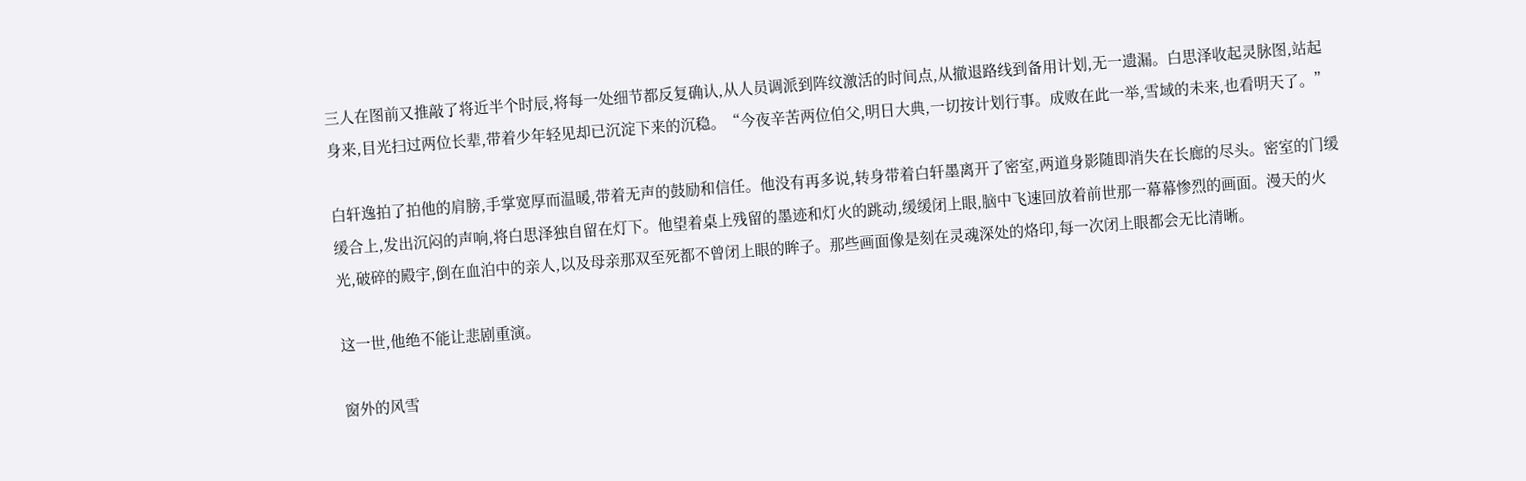三人在图前又推敲了将近半个时辰,将每一处细节都反复确认,从人员调派到阵纹激活的时间点,从撤退路线到备用计划,无一遗漏。白思泽收起灵脉图,站起身来,目光扫过两位长辈,带着少年轻见却已沉淀下来的沉稳。“今夜辛苦两位伯父,明日大典,一切按计划行事。成败在此一举,雪域的未来,也看明天了。”

白轩逸拍了拍他的肩膀,手掌宽厚而温暖,带着无声的鼓励和信任。他没有再多说,转身带着白轩墨离开了密室,两道身影随即消失在长廊的尽头。密室的门缓缓合上,发出沉闷的声响,将白思泽独自留在灯下。他望着桌上残留的墨迹和灯火的跳动,缓缓闭上眼,脑中飞速回放着前世那一幕幕惨烈的画面。漫天的火光,破碎的殿宇,倒在血泊中的亲人,以及母亲那双至死都不曾闭上眼的眸子。那些画面像是刻在灵魂深处的烙印,每一次闭上眼都会无比清晰。

这一世,他绝不能让悲剧重演。

窗外的风雪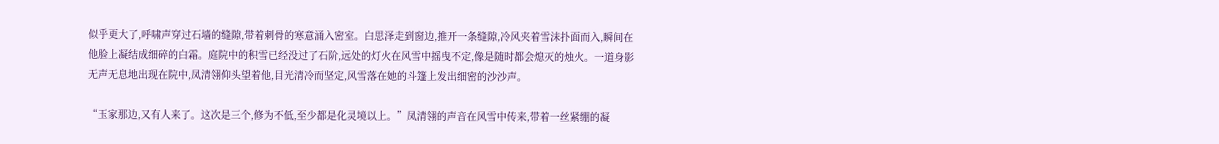似乎更大了,呼啸声穿过石墙的缝隙,带着刺骨的寒意涌入密室。白思泽走到窗边,推开一条缝隙,冷风夹着雪沫扑面而入,瞬间在他脸上凝结成细碎的白霜。庭院中的积雪已经没过了石阶,远处的灯火在风雪中摇曳不定,像是随时都会熄灭的烛火。一道身影无声无息地出现在院中,凤清翎仰头望着他,目光清冷而坚定,风雪落在她的斗篷上发出细密的沙沙声。

“玉家那边,又有人来了。这次是三个,修为不低,至少都是化灵境以上。”凤清翎的声音在风雪中传来,带着一丝紧绷的凝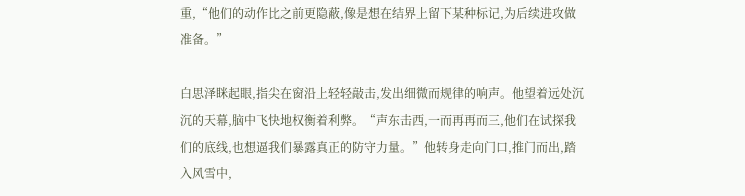重,“他们的动作比之前更隐蔽,像是想在结界上留下某种标记,为后续进攻做准备。”

白思泽眯起眼,指尖在窗沿上轻轻敲击,发出细微而规律的响声。他望着远处沉沉的天幕,脑中飞快地权衡着利弊。“声东击西,一而再再而三,他们在试探我们的底线,也想逼我们暴露真正的防守力量。”他转身走向门口,推门而出,踏入风雪中,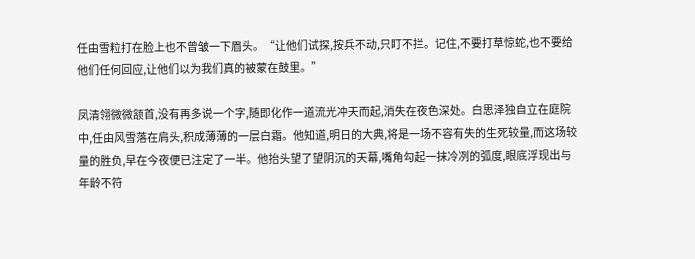任由雪粒打在脸上也不曾皱一下眉头。“让他们试探,按兵不动,只盯不拦。记住,不要打草惊蛇,也不要给他们任何回应,让他们以为我们真的被蒙在鼓里。”

凤清翎微微颔首,没有再多说一个字,随即化作一道流光冲天而起,消失在夜色深处。白思泽独自立在庭院中,任由风雪落在肩头,积成薄薄的一层白霜。他知道,明日的大典,将是一场不容有失的生死较量,而这场较量的胜负,早在今夜便已注定了一半。他抬头望了望阴沉的天幕,嘴角勾起一抹冷冽的弧度,眼底浮现出与年龄不符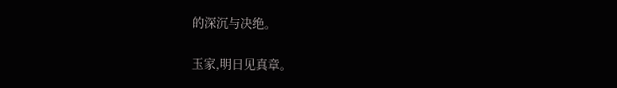的深沉与决绝。

玉家,明日见真章。